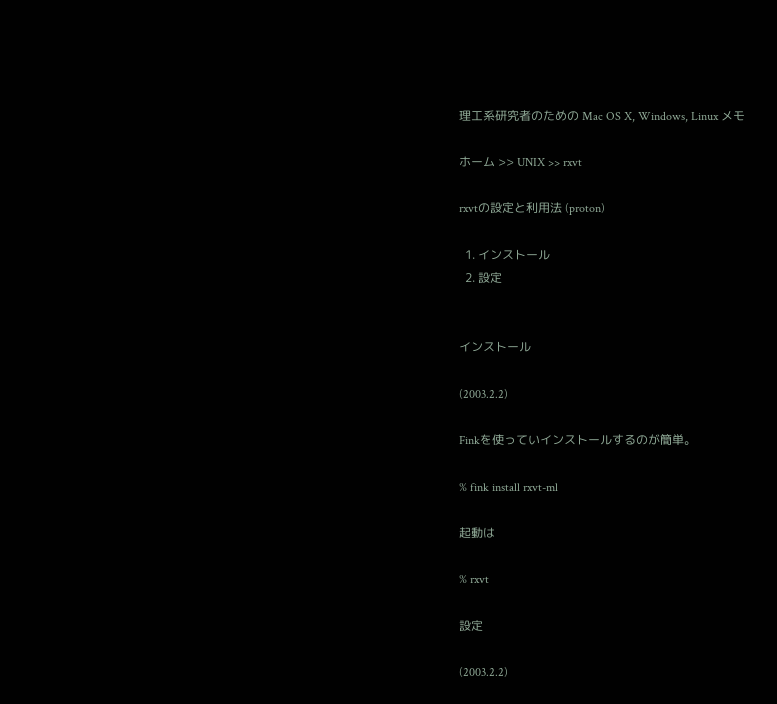理工系研究者のための Mac OS X, Windows, Linux メモ

ホーム >> UNIX >> rxvt

rxvtの設定と利用法 (proton)

  1. インストール
  2. 設定


インストール

(2003.2.2)

Finkを使っていインストールするのが簡単。

% fink install rxvt-ml

起動は

% rxvt

設定

(2003.2.2)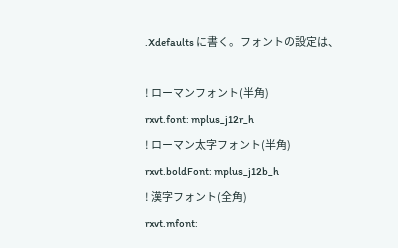.Xdefaults に書く。フォントの設定は、

! ローマンフォント(半角)
rxvt.font: mplus_j12r_h
! ローマン太字フォント(半角)
rxvt.boldFont: mplus_j12b_h
! 漢字フォント(全角)
rxvt.mfont: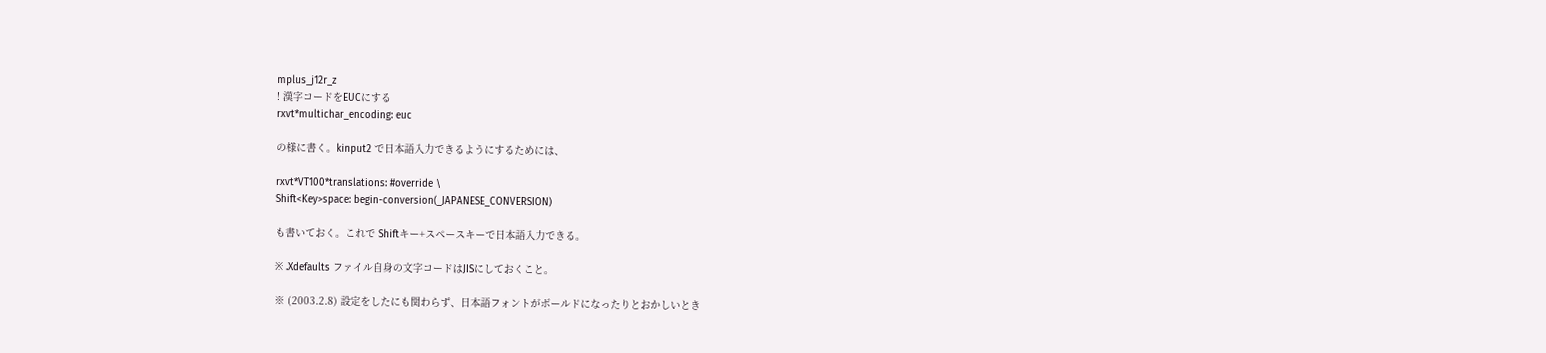mplus_j12r_z
! 漢字コードをEUCにする
rxvt*multichar_encoding: euc

の様に書く。kinput2 で日本語入力できるようにするためには、

rxvt*VT100*translations: #override \
Shift<Key>space: begin-conversion(_JAPANESE_CONVERSION)

も書いておく。これで Shiftキー+スペースキーで日本語入力できる。

※ .Xdefaults ファイル自身の文字コードはJISにしておくこと。

※ (2003.2.8) 設定をしたにも関わらず、日本語フォントがボールドになったりとおかしいとき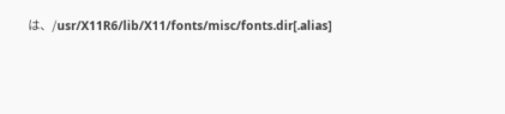は、/usr/X11R6/lib/X11/fonts/misc/fonts.dir[.alias]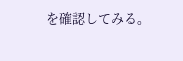を確認してみる。